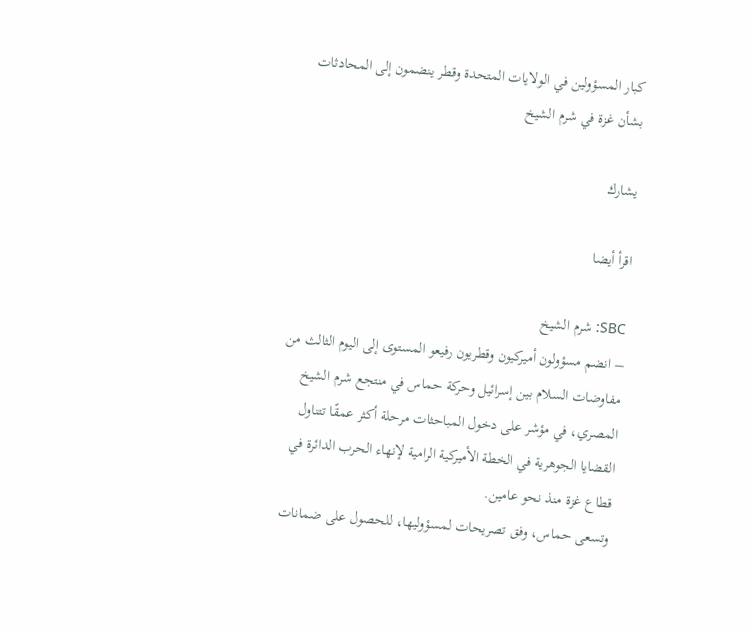كبار المسؤولين في الولايات المتحدة وقطر ينضمون إلى المحادثات بشأن غزة في شرم الشيخ

يشارك

اقرأ أيضا

SBC: شرم الشيخ
– انضم مسؤولون أميركيون وقطريون رفيعو المستوى إلى اليوم الثالث من مفاوضات السلام بين إسرائيل وحركة حماس في منتجع شرم الشيخ المصري، في مؤشر على دخول المباحثات مرحلة أكثر عمقًا تتناول القضايا الجوهرية في الخطة الأميركية الرامية لإنهاء الحرب الدائرة في قطاع غزة منذ نحو عامين.
وتسعى حماس، وفق تصريحات لمسؤوليها، للحصول على ضمانات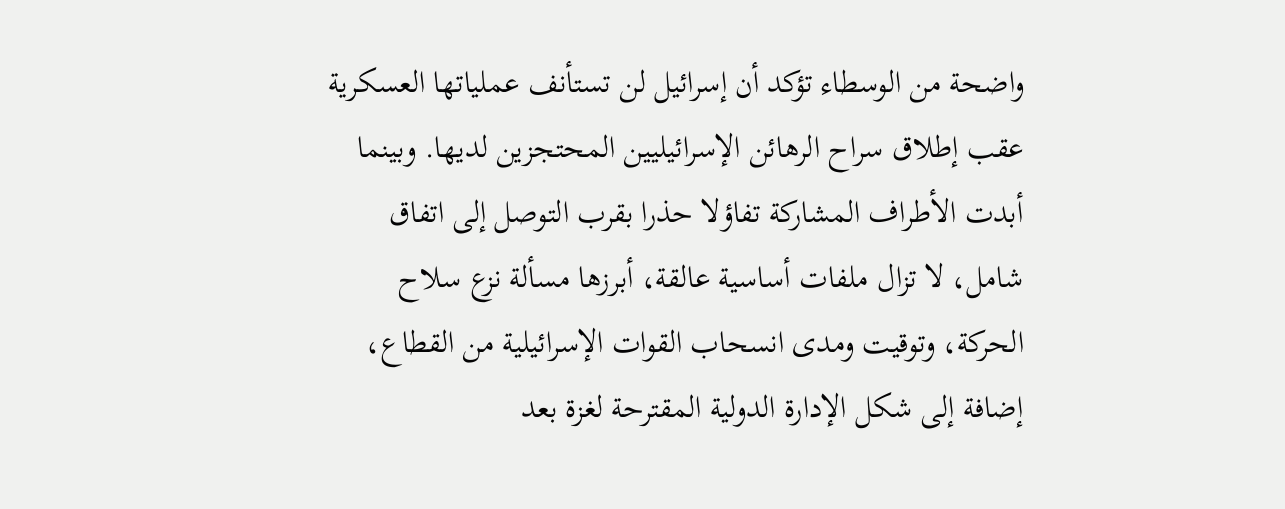واضحة من الوسطاء تؤكد أن إسرائيل لن تستأنف عملياتها العسكرية عقب إطلاق سراح الرهائن الإسرائيليين المحتجزين لديها. وبينما أبدت الأطراف المشاركة تفاؤلا حذرا بقرب التوصل إلى اتفاق شامل، لا تزال ملفات أساسية عالقة، أبرزها مسألة نزع سلاح الحركة، وتوقيت ومدى انسحاب القوات الإسرائيلية من القطاع، إضافة إلى شكل الإدارة الدولية المقترحة لغزة بعد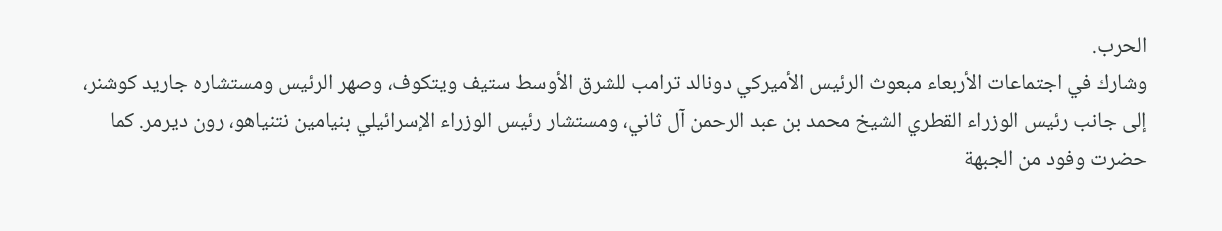الحرب.
وشارك في اجتماعات الأربعاء مبعوث الرئيس الأميركي دونالد ترامب للشرق الأوسط ستيف ويتكوف، وصهر الرئيس ومستشاره جاريد كوشنر، إلى جانب رئيس الوزراء القطري الشيخ محمد بن عبد الرحمن آل ثاني، ومستشار رئيس الوزراء الإسرائيلي بنيامين نتنياهو، رون ديرمر. كما حضرت وفود من الجبهة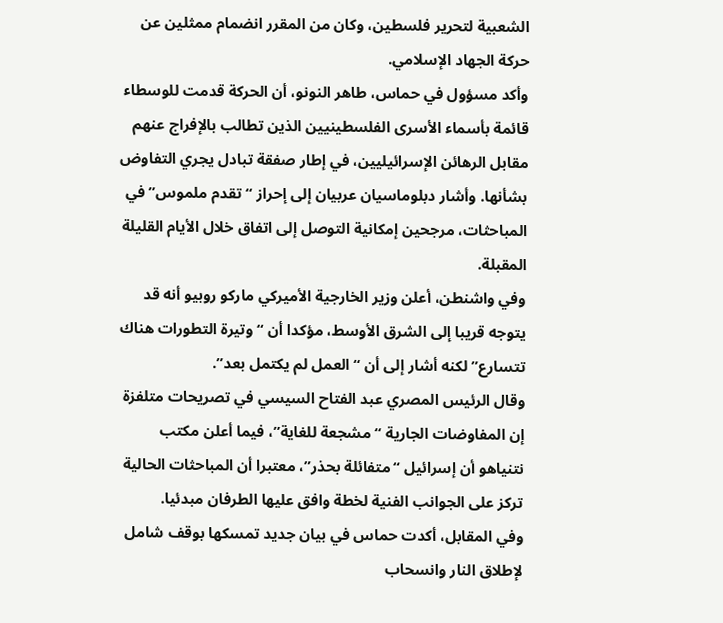الشعبية لتحرير فلسطين، وكان من المقرر انضمام ممثلين عن حركة الجهاد الإسلامي.
وأكد مسؤول في حماس، طاهر النونو، أن الحركة قدمت للوسطاء قائمة بأسماء الأسرى الفلسطينيين الذين تطالب بالإفراج عنهم مقابل الرهائن الإسرائيليين، في إطار صفقة تبادل يجري التفاوض بشأنها. وأشار دبلوماسيان عربيان إلى إحراز “تقدم ملموس” في المباحثات، مرجحين إمكانية التوصل إلى اتفاق خلال الأيام القليلة المقبلة.
وفي واشنطن، أعلن وزير الخارجية الأميركي ماركو روبيو أنه قد يتوجه قريبا إلى الشرق الأوسط، مؤكدا أن “وتيرة التطورات هناك تتسارع” لكنه أشار إلى أن “العمل لم يكتمل بعد”.
وقال الرئيس المصري عبد الفتاح السيسي في تصريحات متلفزة إن المفاوضات الجارية “مشجعة للغاية”، فيما أعلن مكتب نتنياهو أن إسرائيل “متفائلة بحذر”، معتبرا أن المباحثات الحالية تركز على الجوانب الفنية لخطة وافق عليها الطرفان مبدئيا.
وفي المقابل، أكدت حماس في بيان جديد تمسكها بوقف شامل لإطلاق النار وانسحاب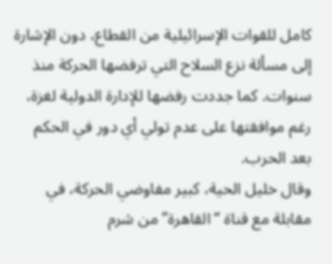كامل للقوات الإسرائيلية من القطاع، دون الإشارة إلى مسألة نزع السلاح التي ترفضها الحركة منذ سنوات. كما جددت رفضها للإدارة الدولية لغزة، رغم موافقتها على عدم تولي أي دور في الحكم بعد الحرب.
وقال خليل الحية، كبير مفاوضي الحركة، في مقابلة مع قناة “القاهرة” من شرم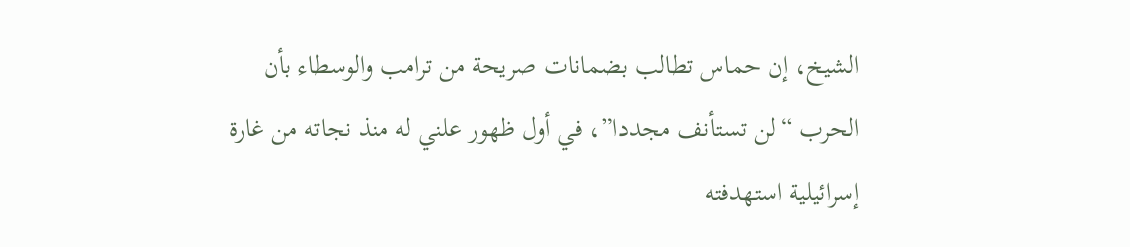الشيخ، إن حماس تطالب بضمانات صريحة من ترامب والوسطاء بأن الحرب “لن تستأنف مجددا”، في أول ظهور علني له منذ نجاته من غارة إسرائيلية استهدفته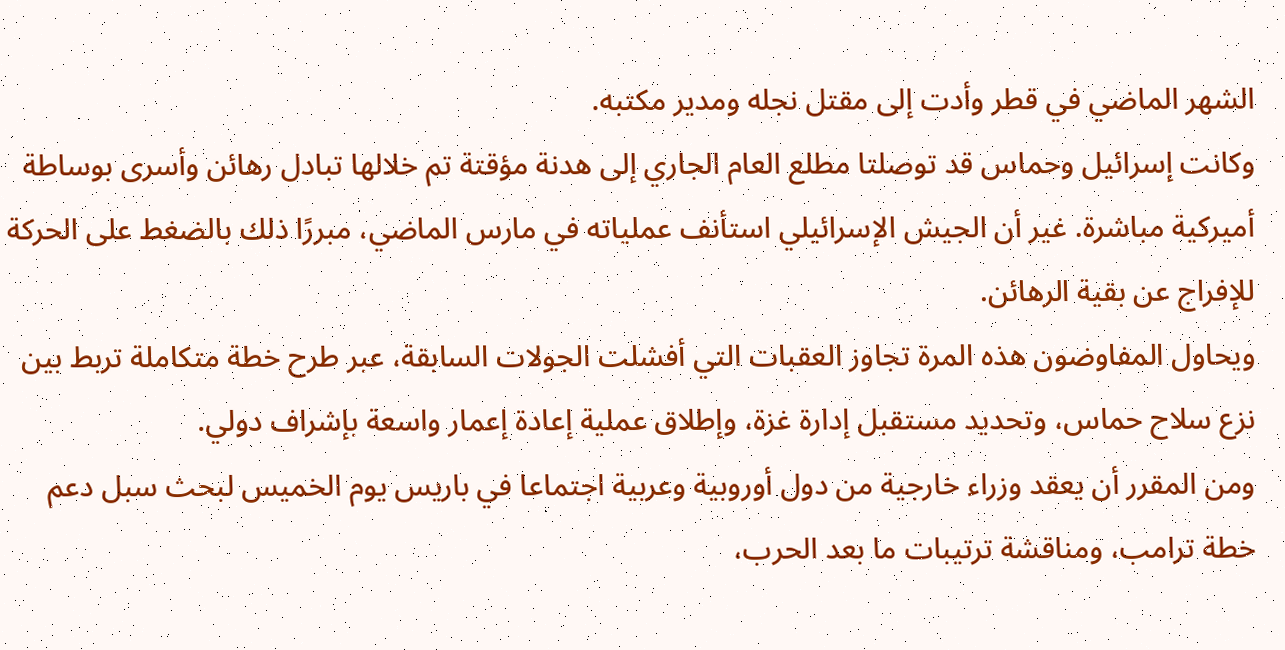الشهر الماضي في قطر وأدت إلى مقتل نجله ومدير مكتبه.
وكانت إسرائيل وحماس قد توصلتا مطلع العام الجاري إلى هدنة مؤقتة تم خلالها تبادل رهائن وأسرى بوساطة أميركية مباشرة. غير أن الجيش الإسرائيلي استأنف عملياته في مارس الماضي، مبررًا ذلك بالضغط على الحركة للإفراج عن بقية الرهائن.
ويحاول المفاوضون هذه المرة تجاوز العقبات التي أفشلت الجولات السابقة، عبر طرح خطة متكاملة تربط بين نزع سلاح حماس، وتحديد مستقبل إدارة غزة، وإطلاق عملية إعادة إعمار واسعة بإشراف دولي.
ومن المقرر أن يعقد وزراء خارجية من دول أوروبية وعربية اجتماعا في باريس يوم الخميس لبحث سبل دعم خطة ترامب، ومناقشة ترتيبات ما بعد الحرب،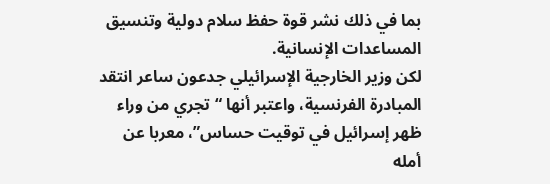بما في ذلك نشر قوة حفظ سلام دولية وتنسيق المساعدات الإنسانية.
لكن وزير الخارجية الإسرائيلي جدعون ساعر انتقد المبادرة الفرنسية، واعتبر أنها “تجري من وراء ظهر إسرائيل في توقيت حساس”، معربا عن أمله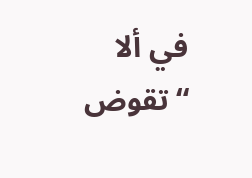في ألا “تقوض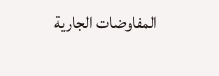المفاوضات الجارية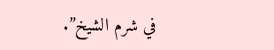في شرم الشيخ”.